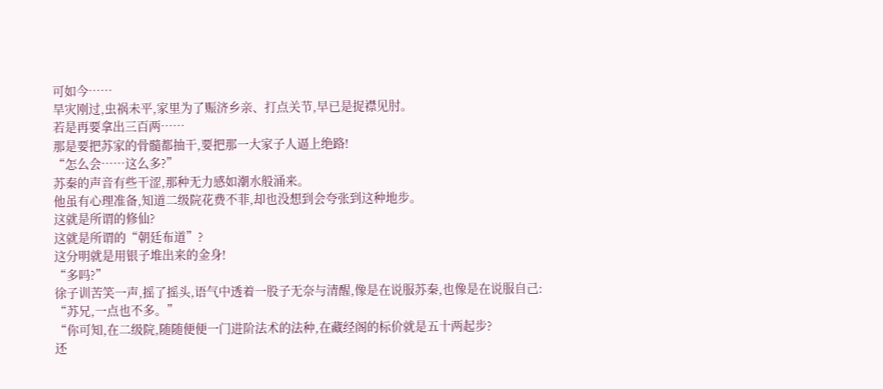可如今……
旱灾刚过,虫祸未平,家里为了赈济乡亲、打点关节,早已是捉襟见肘。
若是再要拿出三百两……
那是要把苏家的骨髓都抽干,要把那一大家子人逼上绝路!
“怎么会……这么多?”
苏秦的声音有些干涩,那种无力感如潮水般涌来。
他虽有心理准备,知道二级院花费不菲,却也没想到会夸张到这种地步。
这就是所谓的修仙?
这就是所谓的“朝廷布道”?
这分明就是用银子堆出来的金身!
“多吗?”
徐子训苦笑一声,摇了摇头,语气中透着一股子无奈与清醒,像是在说服苏秦,也像是在说服自己:
“苏兄,一点也不多。”
“你可知,在二级院,随随便便一门进阶法术的法种,在藏经阁的标价就是五十两起步?
还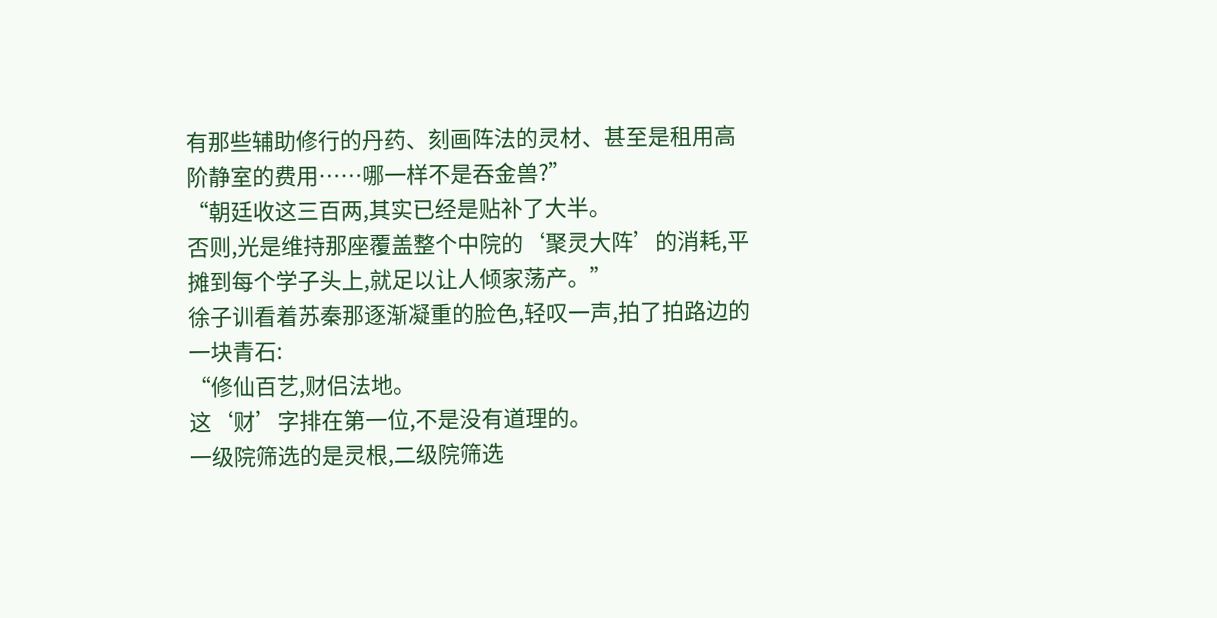有那些辅助修行的丹药、刻画阵法的灵材、甚至是租用高阶静室的费用……哪一样不是吞金兽?”
“朝廷收这三百两,其实已经是贴补了大半。
否则,光是维持那座覆盖整个中院的‘聚灵大阵’的消耗,平摊到每个学子头上,就足以让人倾家荡产。”
徐子训看着苏秦那逐渐凝重的脸色,轻叹一声,拍了拍路边的一块青石:
“修仙百艺,财侣法地。
这‘财’字排在第一位,不是没有道理的。
一级院筛选的是灵根,二级院筛选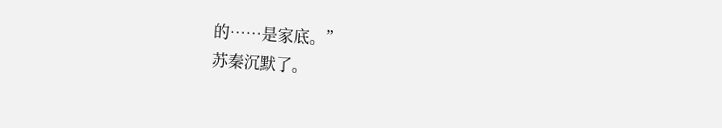的……是家底。”
苏秦沉默了。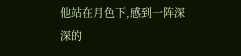他站在月色下,感到一阵深深的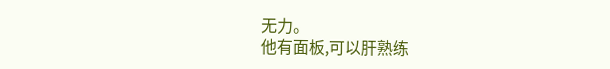无力。
他有面板,可以肝熟练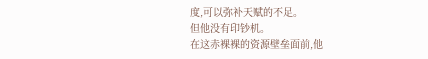度,可以弥补天赋的不足。
但他没有印钞机。
在这赤裸裸的资源壁垒面前,他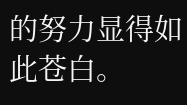的努力显得如此苍白。